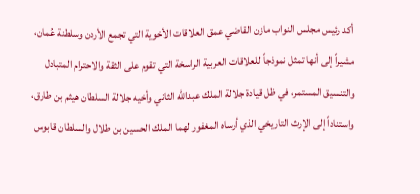أكد رئيس مجلس النواب مازن القاضي عمق العلاقات الأخوية التي تجمع الأردن وسلطنة عُمان، مشيراً إلى أنها تمثل نموذجاً للعلاقات العربية الراسخة التي تقوم على الثقة والاحترام المتبادل والتنسيق المستمر، في ظل قيادة جلالة الملك عبدالله الثاني وأخيه جلالة السلطان هيثم بن طارق، واستناداً إلى الإرث التاريخي الذي أرساه المغفور لهما الملك الحسين بن طلال والسلطان قابوس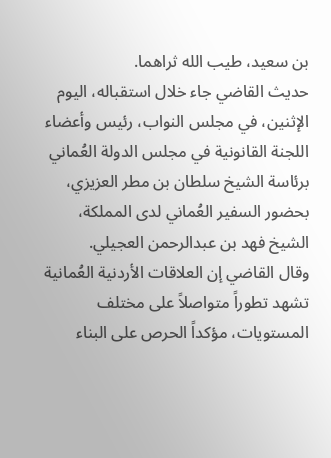بن سعيد، طيب الله ثراهما.
حديث القاضي جاء خلال استقباله، اليوم الإثنين، في مجلس النواب، رئيس وأعضاء اللجنة القانونية في مجلس الدولة العُماني برئاسة الشيخ سلطان بن مطر العزيزي، بحضور السفير العُماني لدى المملكة، الشيخ فهد بن عبدالرحمن العجيلي.
وقال القاضي إن العلاقات الأردنية العُمانية تشهد تطوراً متواصلاً على مختلف المستويات، مؤكداً الحرص على البناء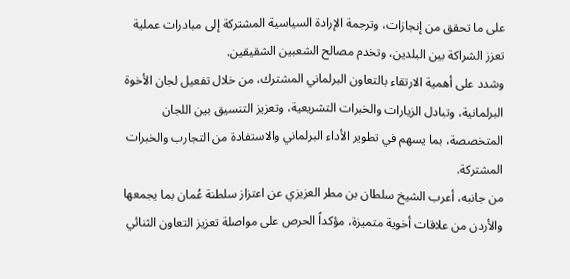على ما تحقق من إنجازات، وترجمة الإرادة السياسية المشتركة إلى مبادرات عملية تعزز الشراكة بين البلدين، وتخدم مصالح الشعبين الشقيقين.
وشدد على أهمية الارتقاء بالتعاون البرلماني المشترك، من خلال تفعيل لجان الأخوة البرلمانية، وتبادل الزيارات والخبرات التشريعية، وتعزيز التنسيق بين اللجان المتخصصة، بما يسهم في تطوير الأداء البرلماني والاستفادة من التجارب والخبرات المشتركة.
من جانبه، أعرب الشيخ سلطان بن مطر العزيزي عن اعتزاز سلطنة عُمان بما يجمعها والأردن من علاقات أخوية متميزة، مؤكداً الحرص على مواصلة تعزيز التعاون الثنائي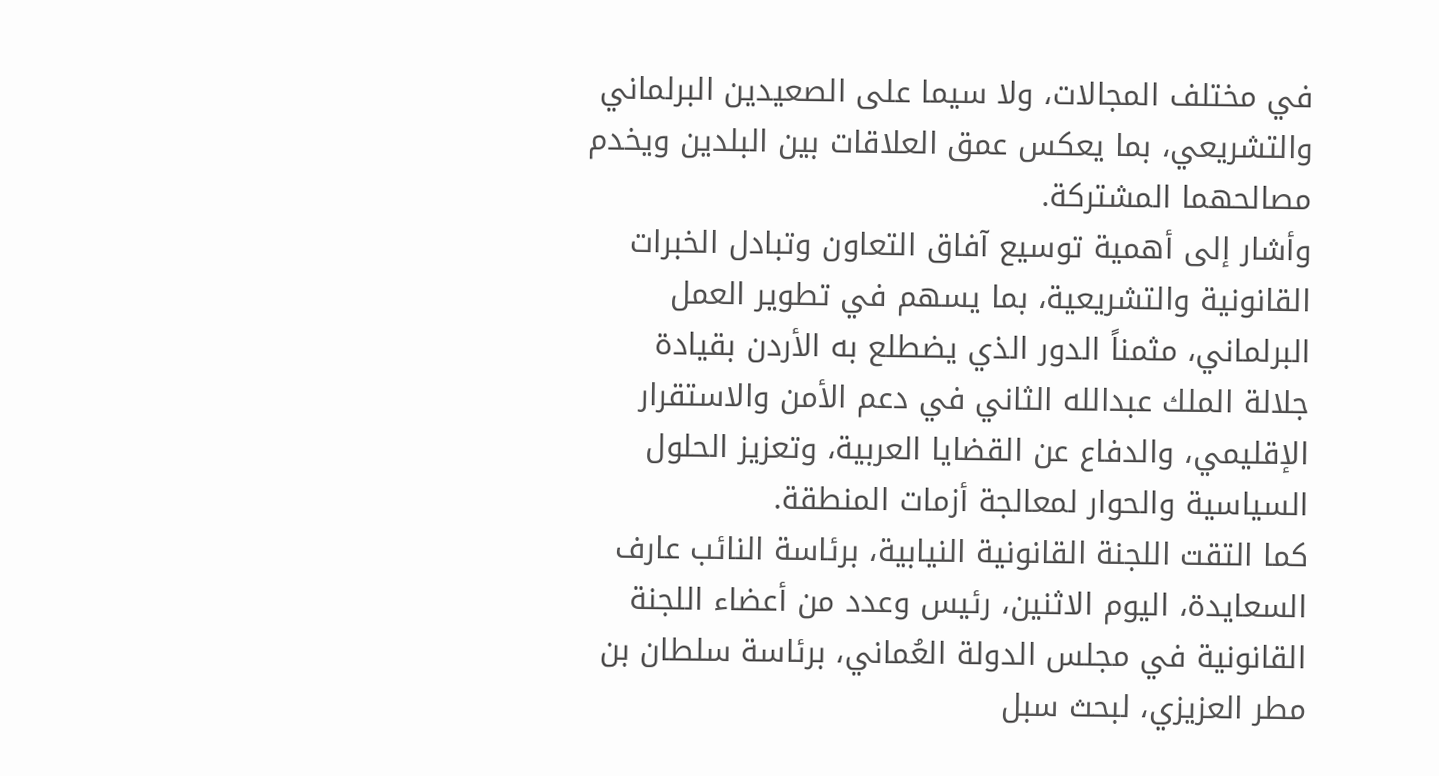في مختلف المجالات، ولا سيما على الصعيدين البرلماني والتشريعي، بما يعكس عمق العلاقات بين البلدين ويخدم مصالحهما المشتركة.
وأشار إلى أهمية توسيع آفاق التعاون وتبادل الخبرات القانونية والتشريعية، بما يسهم في تطوير العمل البرلماني، مثمناً الدور الذي يضطلع به الأردن بقيادة جلالة الملك عبدالله الثاني في دعم الأمن والاستقرار الإقليمي، والدفاع عن القضايا العربية، وتعزيز الحلول السياسية والحوار لمعالجة أزمات المنطقة.
كما التقت اللجنة القانونية النيابية، برئاسة النائب عارف السعايدة، اليوم الاثنين، رئيس وعدد من أعضاء اللجنة القانونية في مجلس الدولة العُماني، برئاسة سلطان بن مطر العزيزي، لبحث سبل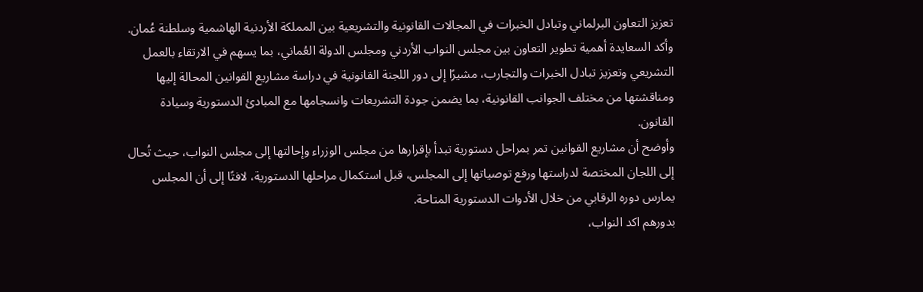تعزيز التعاون البرلماني وتبادل الخبرات في المجالات القانونية والتشريعية بين المملكة الأردنية الهاشمية وسلطنة عُمان.
وأكد السعايدة أهمية تطوير التعاون بين مجلس النواب الأردني ومجلس الدولة العُماني، بما يسهم في الارتقاء بالعمل التشريعي وتعزيز تبادل الخبرات والتجارب، مشيرًا إلى دور اللجنة القانونية في دراسة مشاريع القوانين المحالة إليها ومناقشتها من مختلف الجوانب القانونية، بما يضمن جودة التشريعات وانسجامها مع المبادئ الدستورية وسيادة القانون.
وأوضح أن مشاريع القوانين تمر بمراحل دستورية تبدأ بإقرارها من مجلس الوزراء وإحالتها إلى مجلس النواب، حيث تُحال إلى اللجان المختصة لدراستها ورفع توصياتها إلى المجلس، قبل استكمال مراحلها الدستورية، لافتًا إلى أن المجلس يمارس دوره الرقابي من خلال الأدوات الدستورية المتاحة.
بدورهم اكد النواب،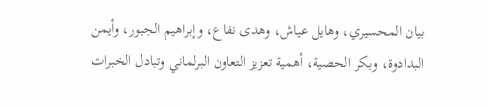بيان المحسيري، وهايل عياش، وهدى نفاع، وإبراهيم الجبور، وأيمن البدادوة، وبكر الحصية، أهمية تعزيز التعاون البرلماني وتبادل الخبرات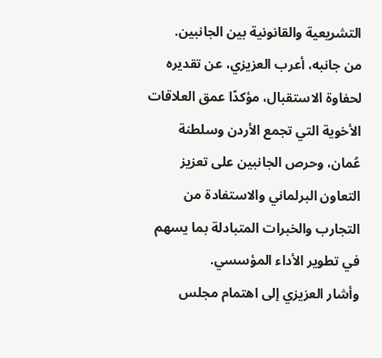التشريعية والقانونية بين الجانبين.
من جانبه، أعرب العزيزي، عن تقديره لحفاوة الاستقبال، مؤكدًا عمق العلاقات الأخوية التي تجمع الأردن وسلطنة عُمان، وحرص الجانبين على تعزيز التعاون البرلماني والاستفادة من التجارب والخبرات المتبادلة بما يسهم في تطوير الأداء المؤسسي.
وأشار العزيزي إلى اهتمام مجلس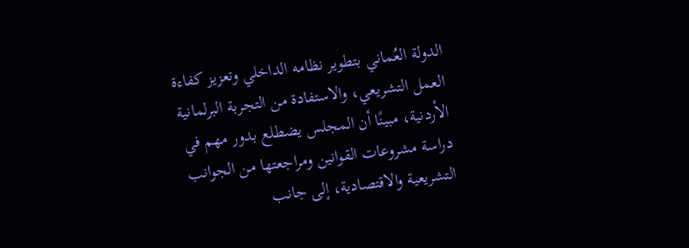الدولة العُماني بتطوير نظامه الداخلي وتعزيز كفاءة العمل التشريعي، والاستفادة من التجربة البرلمانية الأردنية، مبينًا أن المجلس يضطلع بدور مهم في دراسة مشروعات القوانين ومراجعتها من الجوانب التشريعية والاقتصادية، إلى جانب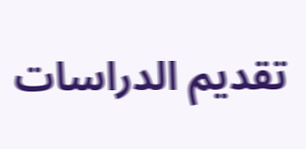تقديم الدراسات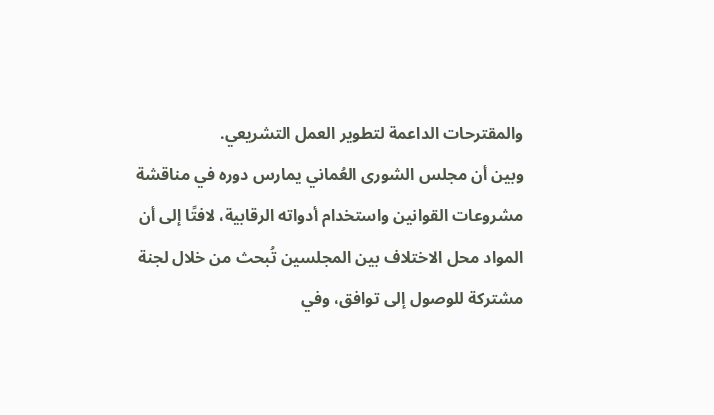والمقترحات الداعمة لتطوير العمل التشريعي.
وبين أن مجلس الشورى العُماني يمارس دوره في مناقشة مشروعات القوانين واستخدام أدواته الرقابية، لافتًا إلى أن المواد محل الاختلاف بين المجلسين تُبحث من خلال لجنة مشتركة للوصول إلى توافق، وفي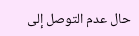حال عدم التوصل إلى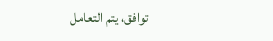توافق، يتم التعامل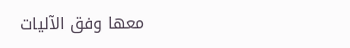معها وفق الآليات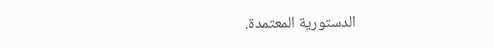الدستورية المعتمدة.